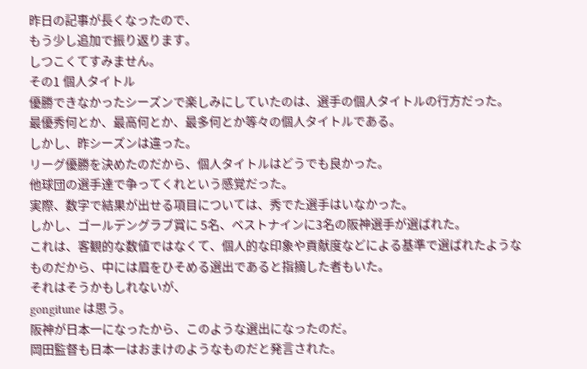昨日の記事が長くなったので、
もう少し追加で振り返ります。
しつこくてすみません。
その1 個人タイトル
優勝できなかったシーズンで楽しみにしていたのは、選手の個人タイトルの行方だった。
最優秀何とか、最高何とか、最多何とか等々の個人タイトルである。
しかし、昨シーズンは違った。
リーグ優勝を決めたのだから、個人タイトルはどうでも良かった。
他球団の選手達で争ってくれという感覚だった。
実際、数字で結果が出せる項目については、秀でた選手はいなかった。
しかし、ゴールデングラブ賞に 5名、ベストナインに3名の阪神選手が選ばれた。
これは、客観的な数値ではなくて、個人的な印象や貢献度などによる基準で選ばれたようなものだから、中には眉をひそめる選出であると指摘した者もいた。
それはそうかもしれないが、
gongitune は思う。
阪神が日本一になったから、このような選出になったのだ。
岡田監督も日本一はおまけのようなものだと発言された。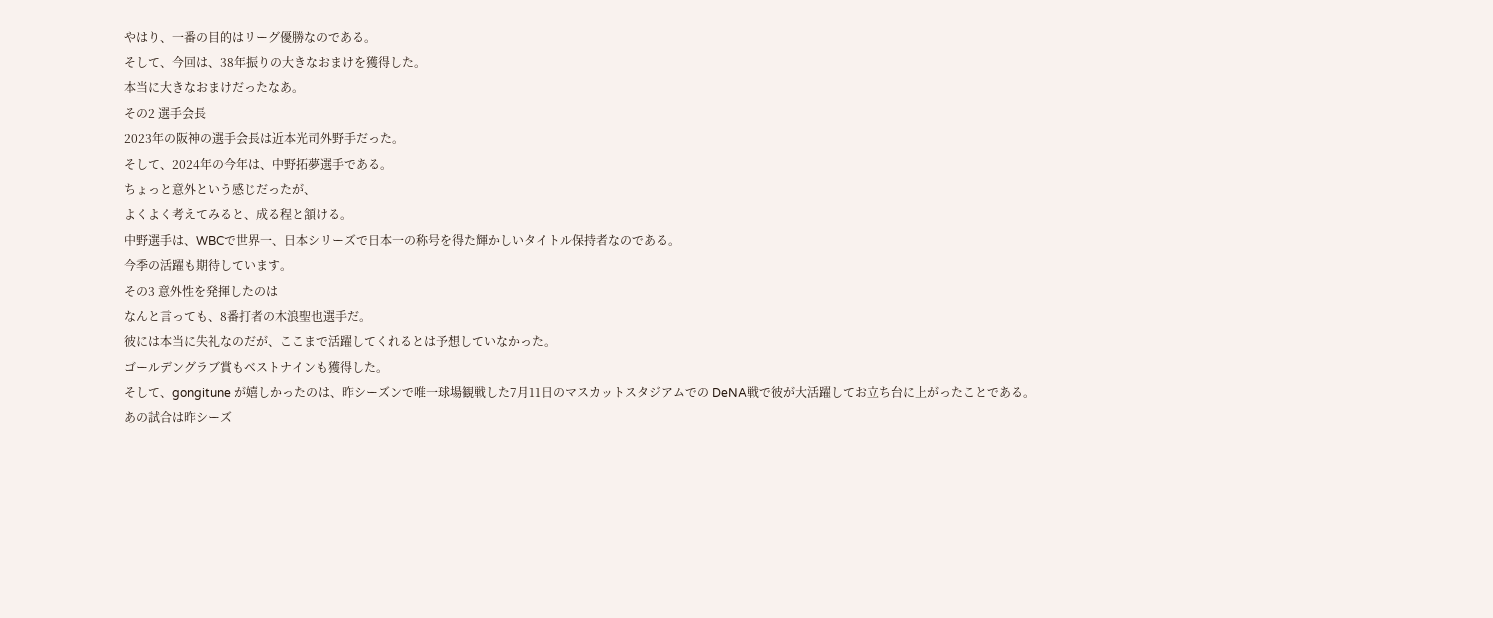やはり、一番の目的はリーグ優勝なのである。
そして、今回は、38年振りの大きなおまけを獲得した。
本当に大きなおまけだったなあ。
その2 選手会長
2023年の阪神の選手会長は近本光司外野手だった。
そして、2024年の今年は、中野拓夢選手である。
ちょっと意外という感じだったが、
よくよく考えてみると、成る程と頷ける。
中野選手は、WBCで世界一、日本シリーズで日本一の称号を得た輝かしいタイトル保持者なのである。
今季の活躍も期待しています。
その3 意外性を発揮したのは
なんと言っても、8番打者の木浪聖也選手だ。
彼には本当に失礼なのだが、ここまで活躍してくれるとは予想していなかった。
ゴールデングラブ賞もベストナインも獲得した。
そして、gongitune が嬉しかったのは、昨シーズンで唯一球場観戦した7月11日のマスカットスタジアムでの DeNA戦で彼が大活躍してお立ち台に上がったことである。
あの試合は昨シーズ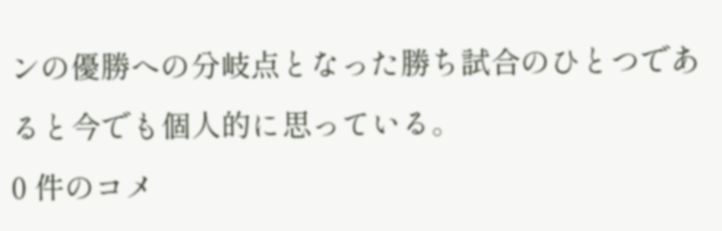ンの優勝への分岐点となった勝ち試合のひとつであると今でも個人的に思っている。
0 件のコメ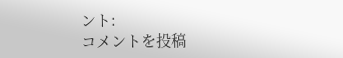ント:
コメントを投稿